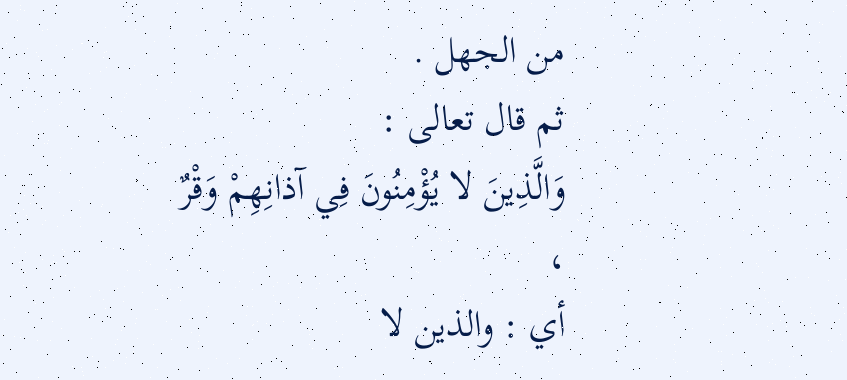من الجهل .
ثم قال تعالى :
وَالَّذِينَ لا يُؤْمِنُونَ فِي آذانِهِمْ وَقْرٌ ،
أي : والذين لا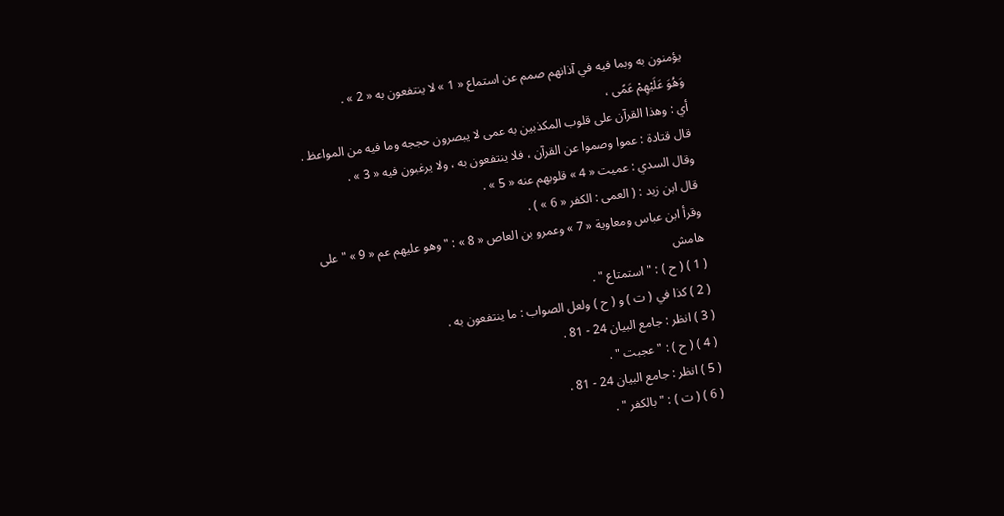يؤمنون به وبما فيه في آذانهم صمم عن استماع « 1 » لا ينتفعون به « 2 » .
وَهُوَ عَلَيْهِمْ عَمًى ،
أي : وهذا القرآن على قلوب المكذبين به عمى لا يبصرون حججه وما فيه من المواعظ .
قال قتادة : عموا وصموا عن القرآن ، فلا ينتفعون به ، ولا يرغبون فيه « 3 » .
وقال السدي : عميت « 4 » قلوبهم عنه « 5 » .
قال ابن زيد : ( العمى : الكفر « 6 » ) .
وقرأ ابن عباس ومعاوية « 7 » وعمرو بن العاص « 8 » : " وهو عليهم عم « 9 » " على
هامش
( 1 ) ( ح ) : " استمتاع " .
( 2 ) كذا في ( ت ) و ( ح ) ولعل الصواب : ما ينتفعون به .
( 3 ) انظر : جامع البيان 24 - 81 .
( 4 ) ( ح ) : " عجبت " .
( 5 ) انظر : جامع البيان 24 - 81 .
( 6 ) ( ت ) : " بالكفر " .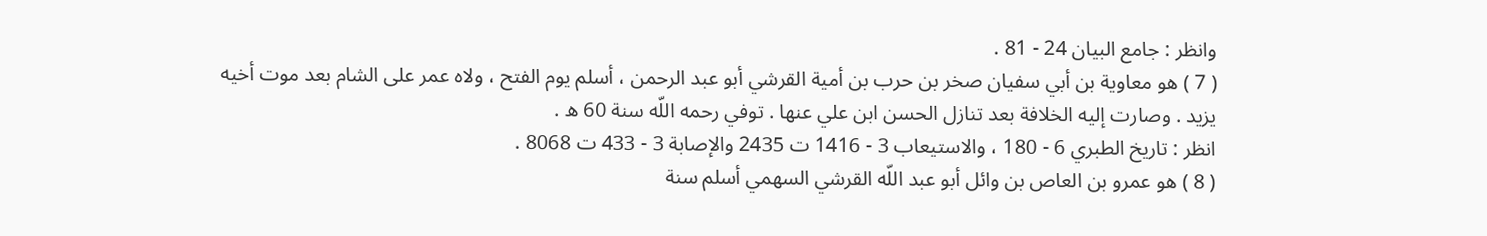وانظر : جامع البيان 24 - 81 .
( 7 ) هو معاوية بن أبي سفيان صخر بن حرب بن أمية القرشي أبو عبد الرحمن ، أسلم يوم الفتح ، ولاه عمر على الشام بعد موت أخيه يزيد . وصارت إليه الخلافة بعد تنازل الحسن ابن علي عنها . توفي رحمه اللّه سنة 60 ه .
انظر : تاريخ الطبري 6 - 180 ، والاستيعاب 3 - 1416 ت 2435 والإصابة 3 - 433 ت 8068 .
( 8 ) هو عمرو بن العاص بن وائل أبو عبد اللّه القرشي السهمي أسلم سنة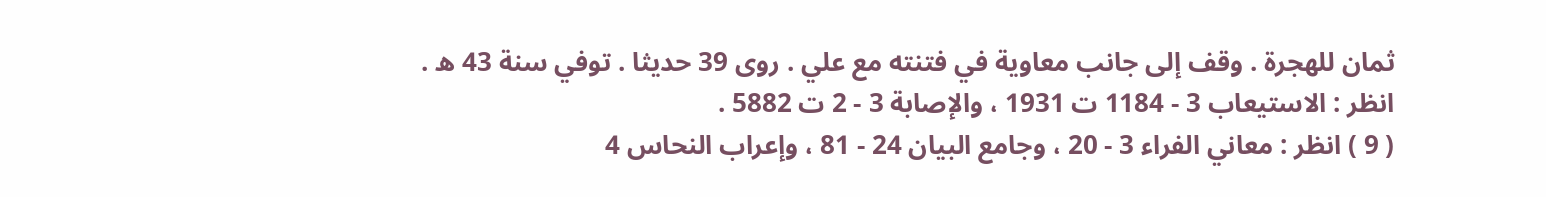ثمان للهجرة . وقف إلى جانب معاوية في فتنته مع علي . روى 39 حديثا . توفي سنة 43 ه .
انظر : الاستيعاب 3 - 1184 ت 1931 ، والإصابة 3 - 2 ت 5882 .
( 9 ) انظر : معاني الفراء 3 - 20 ، وجامع البيان 24 - 81 ، وإعراب النحاس 4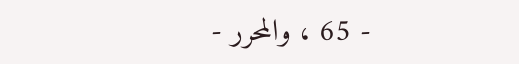- 65 ، والمحرر -